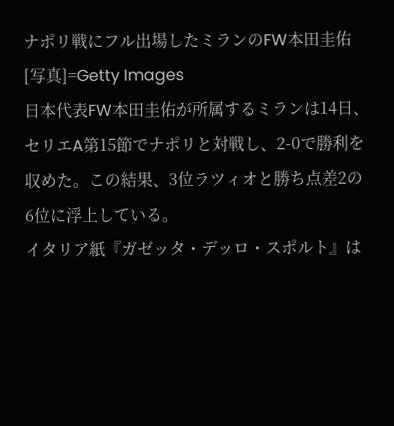ナポリ戦にフル出場したミランのFW本田圭佑 [写真]=Getty Images
日本代表FW本田圭佑が所属するミランは14日、セリエA第15節でナポリと対戦し、2-0で勝利を収めた。この結果、3位ラツィオと勝ち点差2の6位に浮上している。
イタリア紙『ガゼッタ・デッロ・スポルト』は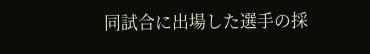同試合に出場した選手の採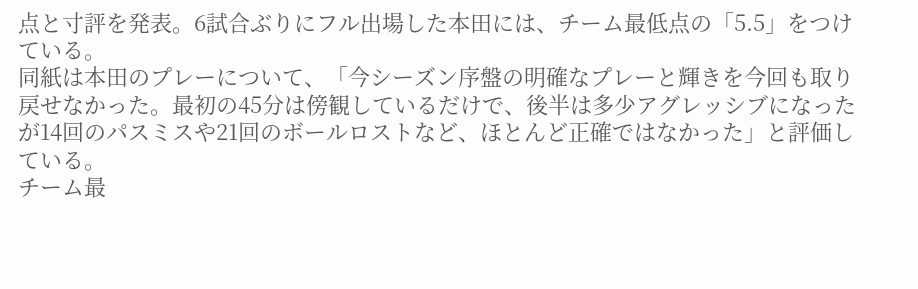点と寸評を発表。6試合ぶりにフル出場した本田には、チーム最低点の「5.5」をつけている。
同紙は本田のプレーについて、「今シーズン序盤の明確なプレーと輝きを今回も取り戻せなかった。最初の45分は傍観しているだけで、後半は多少アグレッシブになったが14回のパスミスや21回のボールロストなど、ほとんど正確ではなかった」と評価している。
チーム最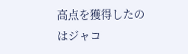高点を獲得したのはジャコ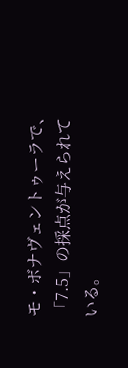モ・ボナヴェントゥーラで、「7.5」の採点が与えられている。